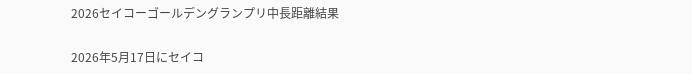2026セイコーゴールデングランプリ中長距離結果

2026年5月17日にセイコ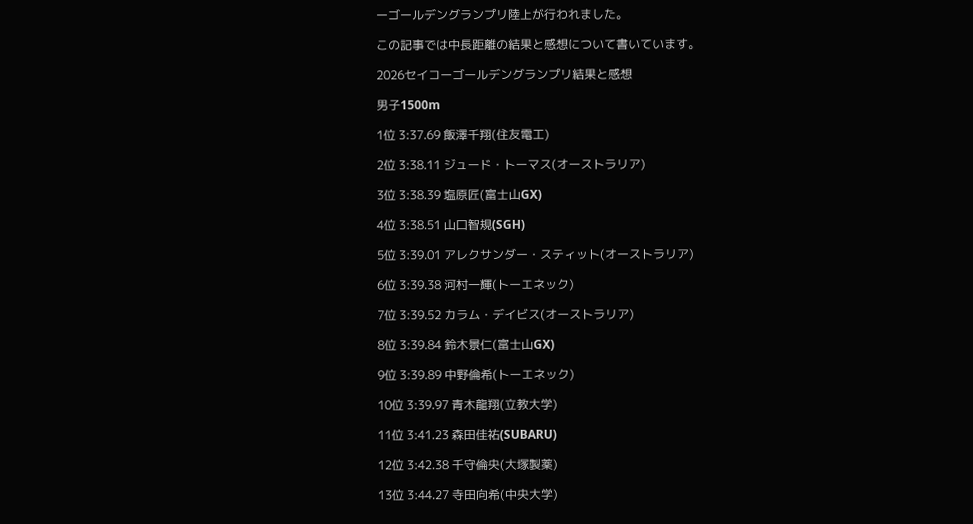ーゴールデングランプリ陸上が行われました。

この記事では中長距離の結果と感想について書いています。

2026セイコーゴールデングランプリ結果と感想

男子1500m

1位 3:37.69 飯澤千翔(住友電工)

2位 3:38.11 ジュード・トーマス(オーストラリア)

3位 3:38.39 塩原匠(富士山GX)

4位 3:38.51 山口智規(SGH)

5位 3:39.01 アレクサンダー・スティット(オーストラリア)

6位 3:39.38 河村一輝(トーエネック)

7位 3:39.52 カラム・デイビス(オーストラリア)

8位 3:39.84 鈴木景仁(富士山GX)

9位 3:39.89 中野倫希(トーエネック)

10位 3:39.97 青木龍翔(立教大学)

11位 3:41.23 森田佳祐(SUBARU)

12位 3:42.38 千守倫央(大塚製薬)

13位 3:44.27 寺田向希(中央大学)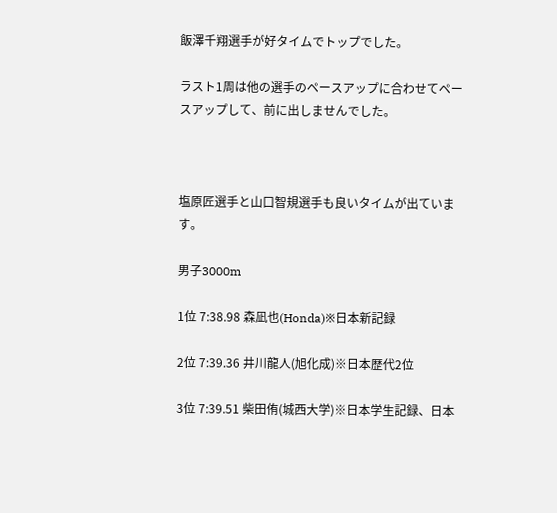飯澤千翔選手が好タイムでトップでした。

ラスト1周は他の選手のペースアップに合わせてペースアップして、前に出しませんでした。



塩原匠選手と山口智規選手も良いタイムが出ています。

男子3000m

1位 7:38.98 森凪也(Honda)※日本新記録

2位 7:39.36 井川龍人(旭化成)※日本歴代2位

3位 7:39.51 柴田侑(城西大学)※日本学生記録、日本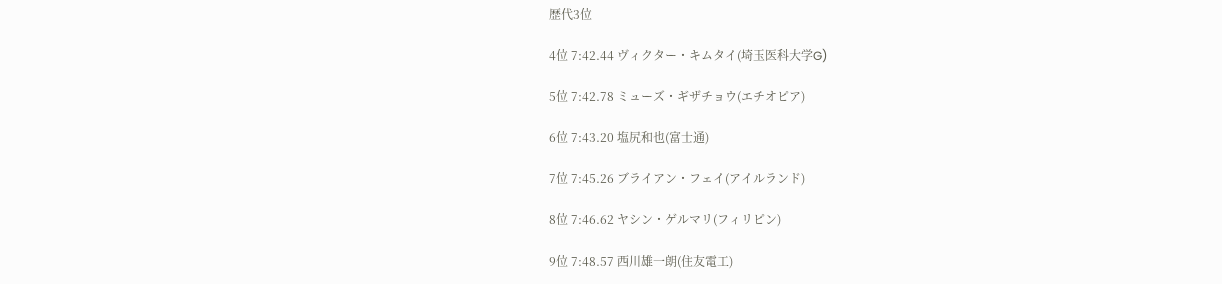歴代3位

4位 7:42.44 ヴィクター・キムタイ(埼玉医科大学G)

5位 7:42.78 ミューズ・ギザチョウ(エチオピア)

6位 7:43.20 塩尻和也(富士通)

7位 7:45.26 ブライアン・フェイ(アイルランド)

8位 7:46.62 ヤシン・ゲルマリ(フィリピン)

9位 7:48.57 西川雄一朗(住友電工)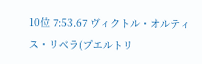10位 7:53.67 ヴィクトル・オルティス・リベラ(プエルトリ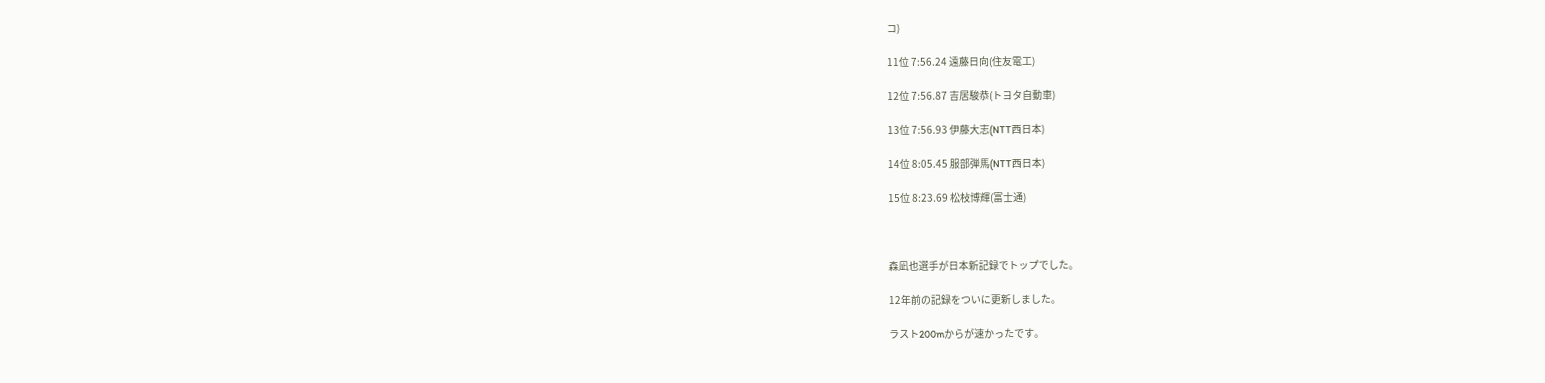コ)

11位 7:56.24 遠藤日向(住友電工)

12位 7:56.87 吉居駿恭(トヨタ自動車)

13位 7:56.93 伊藤大志(NTT西日本)

14位 8:05.45 服部弾馬(NTT西日本)

15位 8:23.69 松枝博輝(富士通)



森凪也選手が日本新記録でトップでした。

12年前の記録をついに更新しました。

ラスト200mからが速かったです。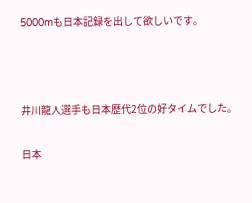5000mも日本記録を出して欲しいです。



井川龍人選手も日本歴代2位の好タイムでした。

日本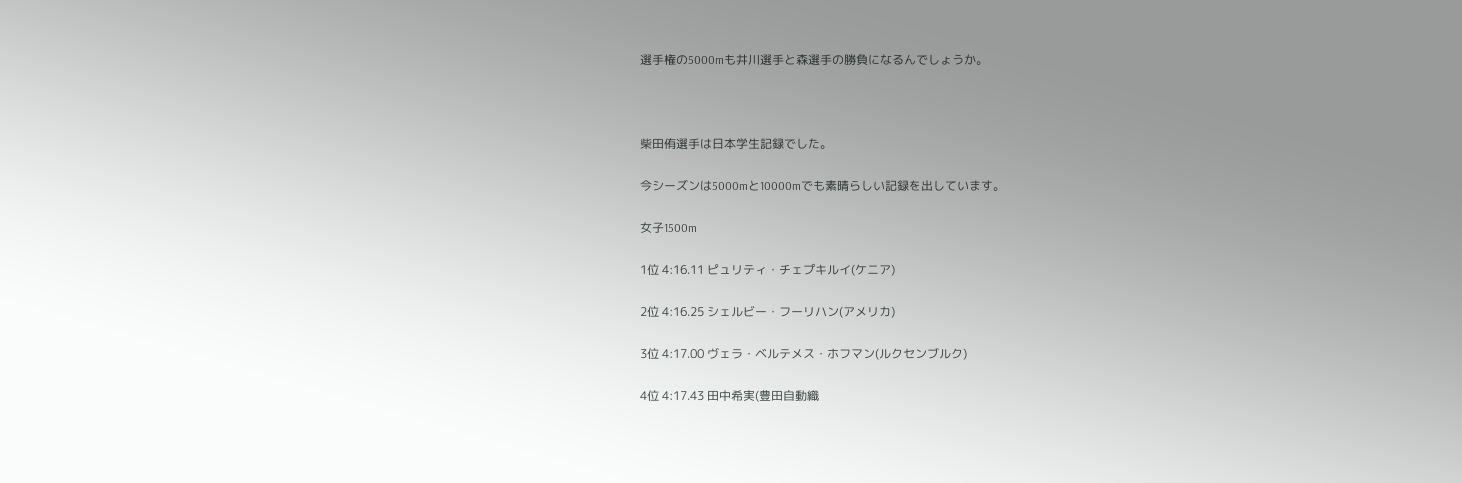選手権の5000mも井川選手と森選手の勝負になるんでしょうか。



柴田侑選手は日本学生記録でした。

今シーズンは5000mと10000mでも素晴らしい記録を出しています。

女子1500m

1位 4:16.11 ピュリティ・チェプキルイ(ケニア)

2位 4:16.25 シェルビー・フーリハン(アメリカ)

3位 4:17.00 ヴェラ・ベルテメス・ホフマン(ルクセンブルク)

4位 4:17.43 田中希実(豊田自動織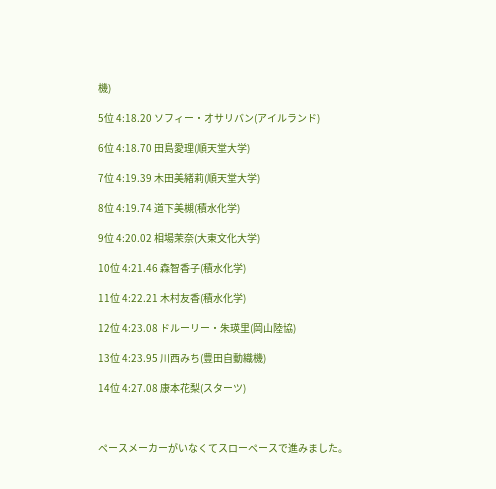機)

5位 4:18.20 ソフィー・オサリバン(アイルランド)

6位 4:18.70 田島愛理(順天堂大学)

7位 4:19.39 木田美緒莉(順天堂大学)

8位 4:19.74 道下美槻(積水化学)

9位 4:20.02 相場茉奈(大東文化大学)

10位 4:21.46 森智香子(積水化学)

11位 4:22.21 木村友香(積水化学)

12位 4:23.08 ドルーリー・朱瑛里(岡山陸協)

13位 4:23.95 川西みち(豊田自動織機)

14位 4:27.08 康本花梨(スターツ)



ペースメーカーがいなくてスローペースで進みました。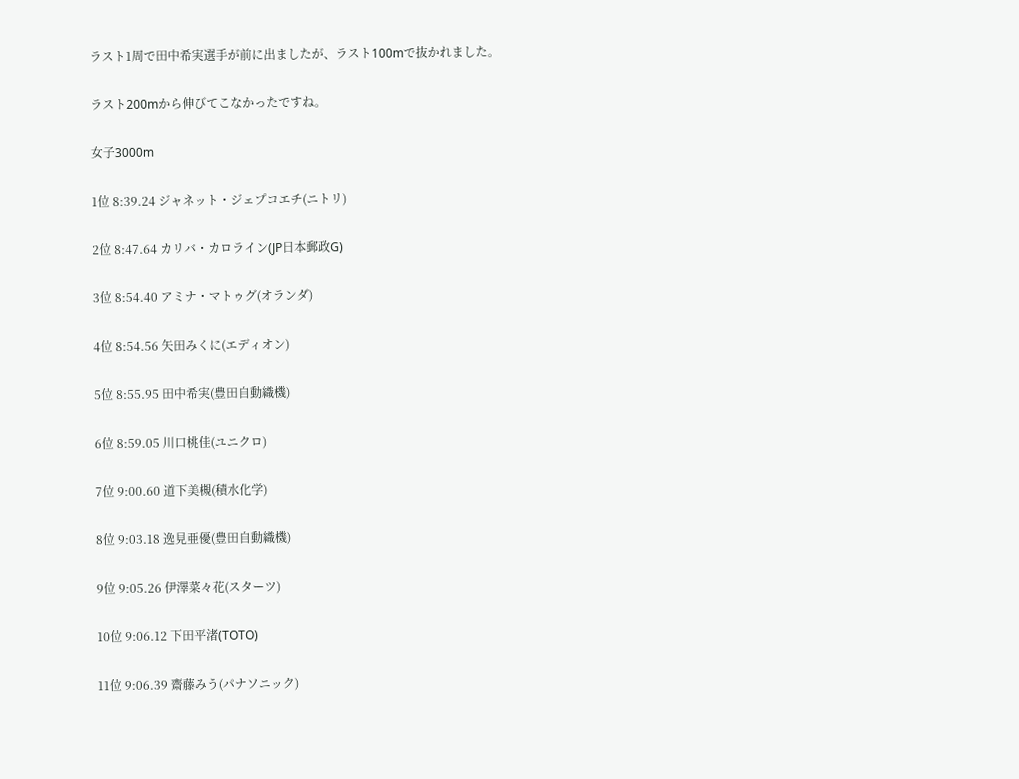ラスト1周で田中希実選手が前に出ましたが、ラスト100mで抜かれました。

ラスト200mから伸びてこなかったですね。

女子3000m

1位 8:39.24 ジャネット・ジェプコエチ(ニトリ)

2位 8:47.64 カリバ・カロライン(JP日本郵政G)

3位 8:54.40 アミナ・マトゥグ(オランダ)

4位 8:54.56 矢田みくに(エディオン)

5位 8:55.95 田中希実(豊田自動織機)

6位 8:59.05 川口桃佳(ユニクロ)

7位 9:00.60 道下美槻(積水化学)

8位 9:03.18 逸見亜優(豊田自動織機)

9位 9:05.26 伊澤菜々花(スターツ)

10位 9:06.12 下田平渚(TOTO)

11位 9:06.39 齋藤みう(パナソニック)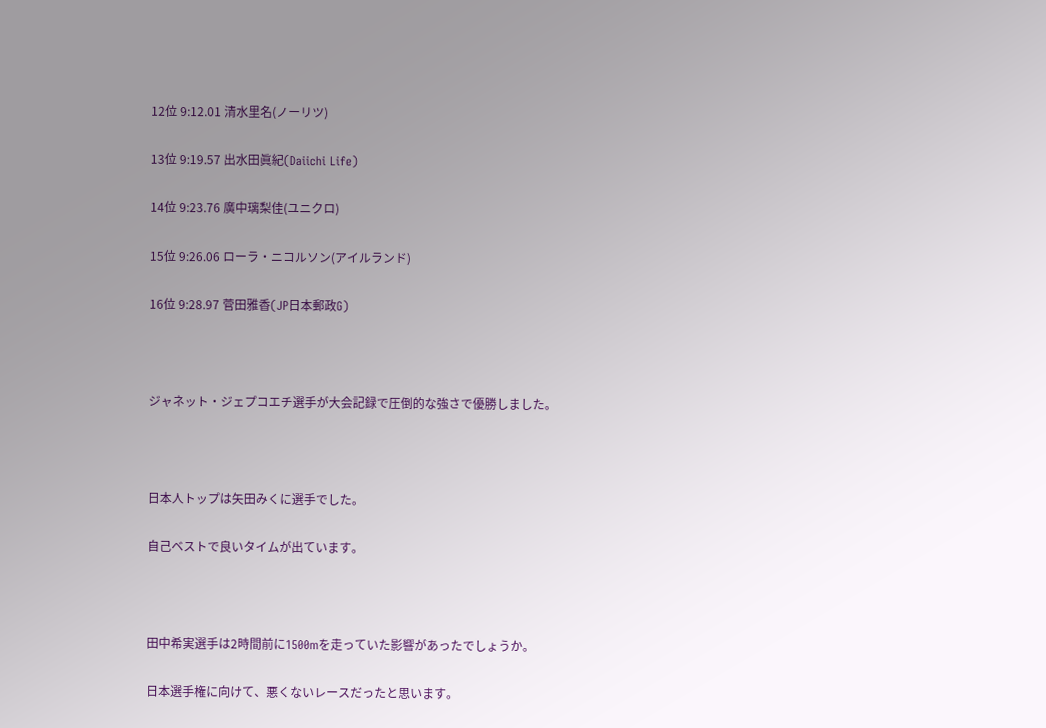12位 9:12.01 清水里名(ノーリツ)

13位 9:19.57 出水田眞紀(Daiichi Life)

14位 9:23.76 廣中璃梨佳(ユニクロ)

15位 9:26.06 ローラ・ニコルソン(アイルランド)

16位 9:28.97 菅田雅香(JP日本郵政G)



ジャネット・ジェプコエチ選手が大会記録で圧倒的な強さで優勝しました。



日本人トップは矢田みくに選手でした。

自己ベストで良いタイムが出ています。



田中希実選手は2時間前に1500mを走っていた影響があったでしょうか。

日本選手権に向けて、悪くないレースだったと思います。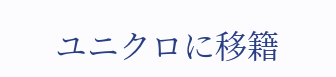ユニクロに移籍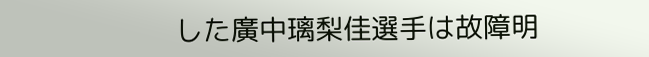した廣中璃梨佳選手は故障明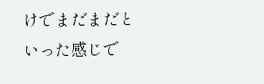けでまだまだといった感じで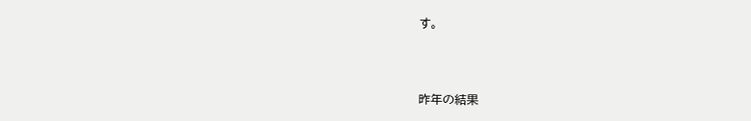す。



昨年の結果